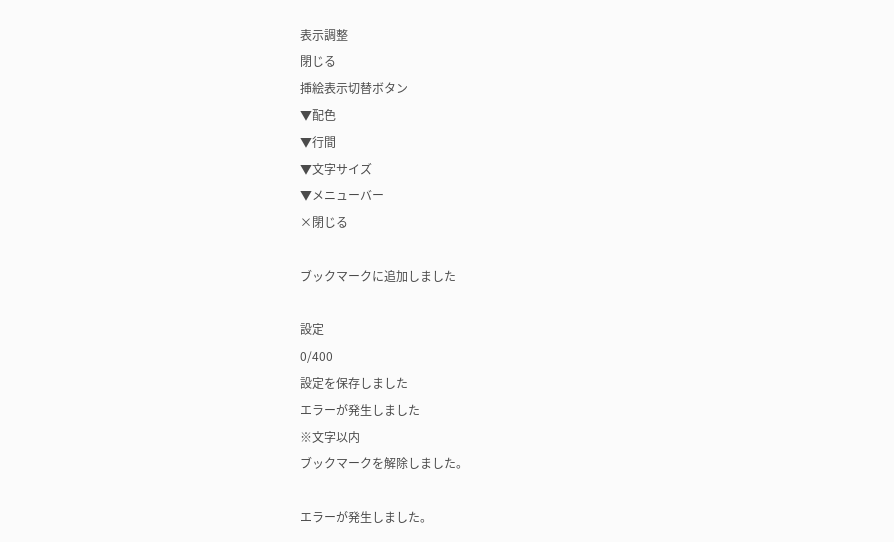表示調整
閉じる
挿絵表示切替ボタン
▼配色
▼行間
▼文字サイズ
▼メニューバー
×閉じる

ブックマークに追加しました

設定
0/400
設定を保存しました
エラーが発生しました
※文字以内
ブックマークを解除しました。

エラーが発生しました。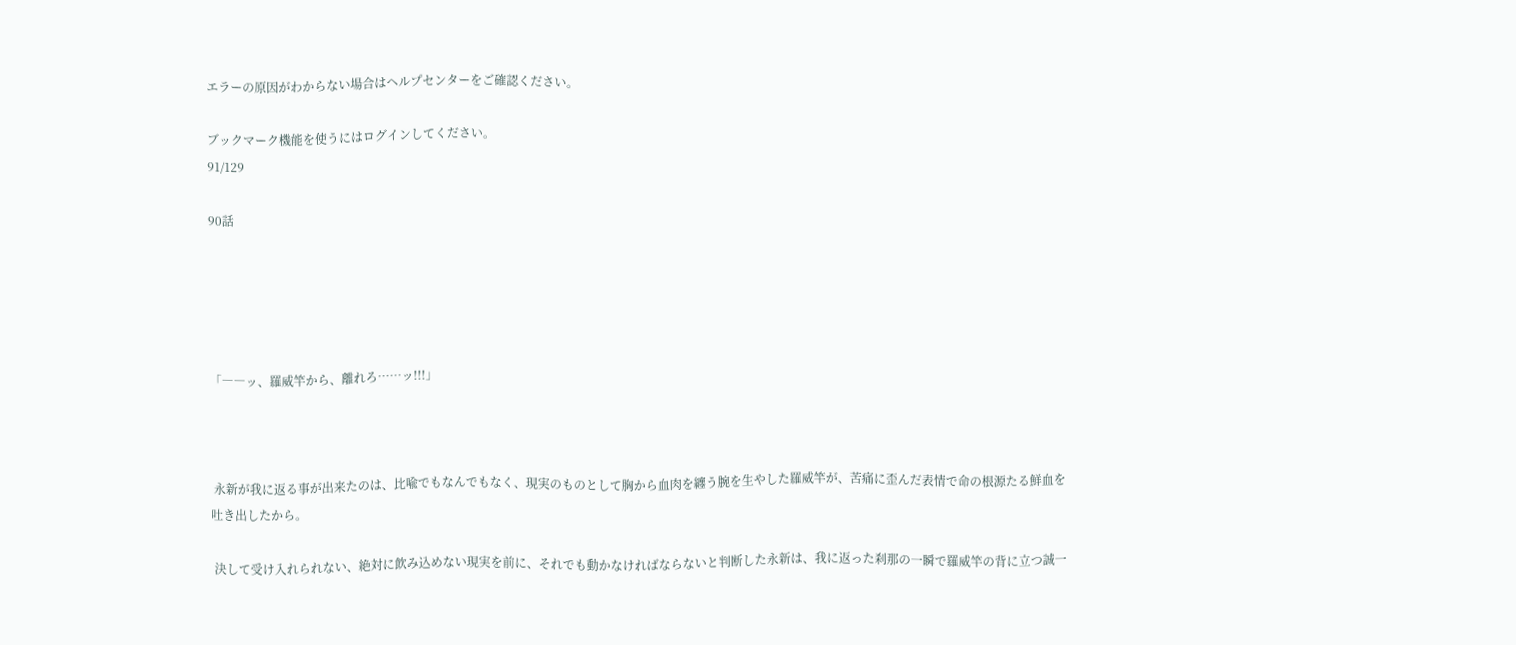エラーの原因がわからない場合はヘルプセンターをご確認ください。

ブックマーク機能を使うにはログインしてください。
91/129

90話





「――ッ、羅威竿から、離れろ……ッ!!!」



 永新が我に返る事が出来たのは、比喩でもなんでもなく、現実のものとして胸から血肉を纏う腕を生やした羅威竿が、苦痛に歪んだ表情で命の根源たる鮮血を吐き出したから。

 決して受け入れられない、絶対に飲み込めない現実を前に、それでも動かなければならないと判断した永新は、我に返った刹那の一瞬で羅威竿の背に立つ誠一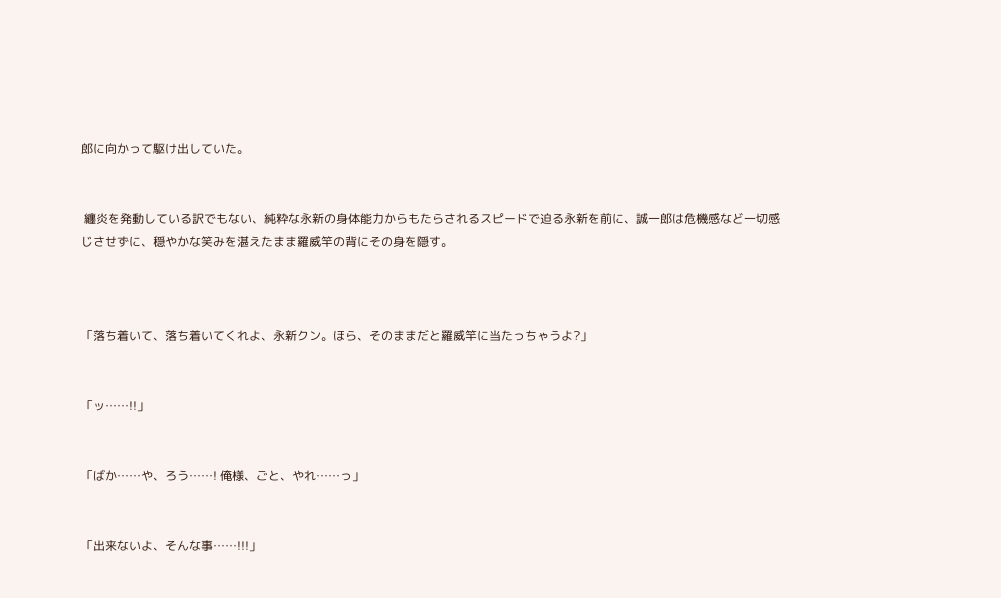郎に向かって駆け出していた。


 纏炎を発動している訳でもない、純粋な永新の身体能力からもたらされるスピードで迫る永新を前に、誠一郎は危機感など一切感じさせずに、穏やかな笑みを湛えたまま羅威竿の背にその身を隠す。



「落ち着いて、落ち着いてくれよ、永新クン。ほら、そのままだと羅威竿に当たっちゃうよ?」


「ッ……!!」


「ばか……や、ろう……! 俺様、ごと、やれ……っ」


「出来ないよ、そんな事……!!!」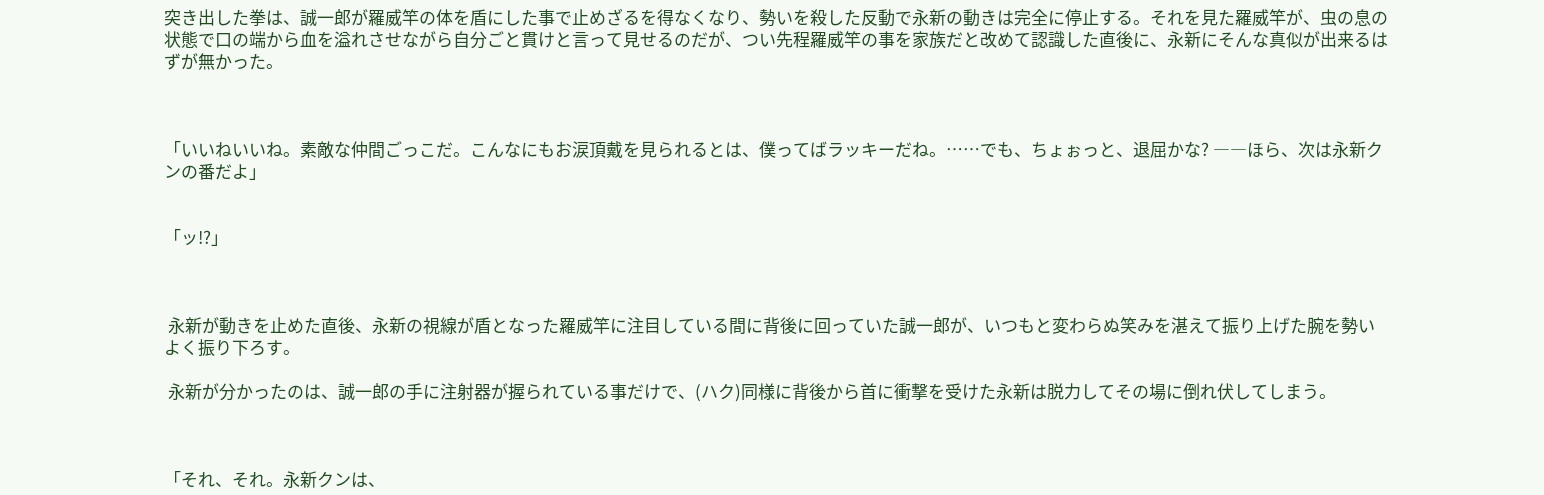突き出した拳は、誠一郎が羅威竿の体を盾にした事で止めざるを得なくなり、勢いを殺した反動で永新の動きは完全に停止する。それを見た羅威竿が、虫の息の状態で口の端から血を溢れさせながら自分ごと貫けと言って見せるのだが、つい先程羅威竿の事を家族だと改めて認識した直後に、永新にそんな真似が出来るはずが無かった。



「いいねいいね。素敵な仲間ごっこだ。こんなにもお涙頂戴を見られるとは、僕ってばラッキーだね。……でも、ちょぉっと、退屈かな? ――ほら、次は永新クンの番だよ」


「ッ!?」



 永新が動きを止めた直後、永新の視線が盾となった羅威竿に注目している間に背後に回っていた誠一郎が、いつもと変わらぬ笑みを湛えて振り上げた腕を勢いよく振り下ろす。

 永新が分かったのは、誠一郎の手に注射器が握られている事だけで、(ハク)同様に背後から首に衝撃を受けた永新は脱力してその場に倒れ伏してしまう。



「それ、それ。永新クンは、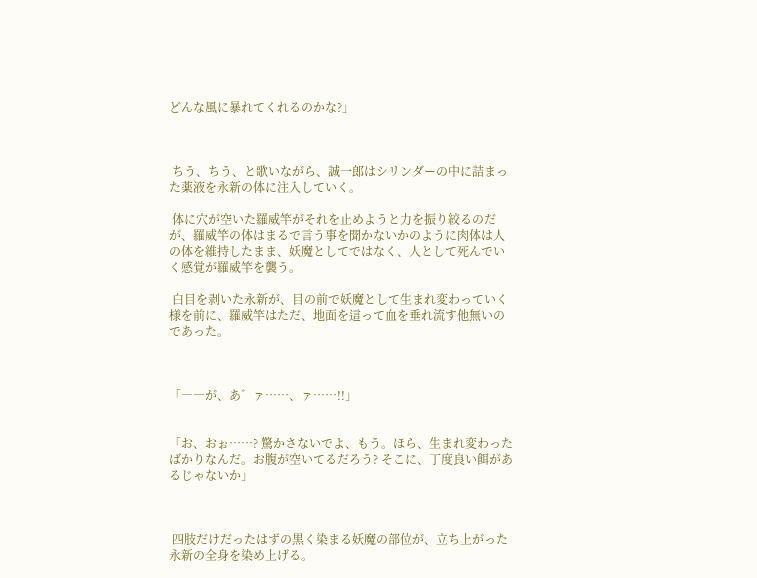どんな風に暴れてくれるのかな?」



 ちう、ちう、と歌いながら、誠一郎はシリンダーの中に詰まった薬液を永新の体に注入していく。

 体に穴が空いた羅威竿がそれを止めようと力を振り絞るのだが、羅威竿の体はまるで言う事を聞かないかのように肉体は人の体を維持したまま、妖魔としてではなく、人として死んでいく感覚が羅威竿を襲う。

 白目を剥いた永新が、目の前で妖魔として生まれ変わっていく様を前に、羅威竿はただ、地面を這って血を垂れ流す他無いのであった。



「――が、あ゛ァ……、ァ……!!」


「お、おぉ……? 驚かさないでよ、もう。ほら、生まれ変わったばかりなんだ。お腹が空いてるだろう? そこに、丁度良い餌があるじゃないか」



 四肢だけだったはずの黒く染まる妖魔の部位が、立ち上がった永新の全身を染め上げる。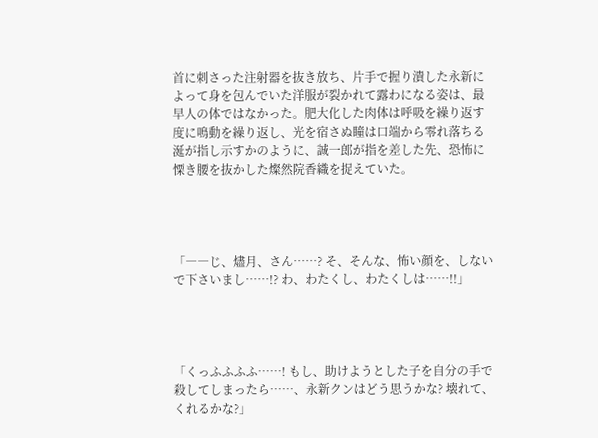首に刺さった注射器を抜き放ち、片手で握り潰した永新によって身を包んでいた洋服が裂かれて露わになる姿は、最早人の体ではなかった。肥大化した肉体は呼吸を繰り返す度に鳴動を繰り返し、光を宿さぬ瞳は口端から零れ落ちる涎が指し示すかのように、誠一郎が指を差した先、恐怖に慄き腰を抜かした燦然院香織を捉えていた。




「――じ、燼月、さん……? そ、そんな、怖い顔を、しないで下さいまし……!? わ、わたくし、わたくしは……!!」




「くっふふふふ……! もし、助けようとした子を自分の手で殺してしまったら……、永新クンはどう思うかな? 壊れて、くれるかな?」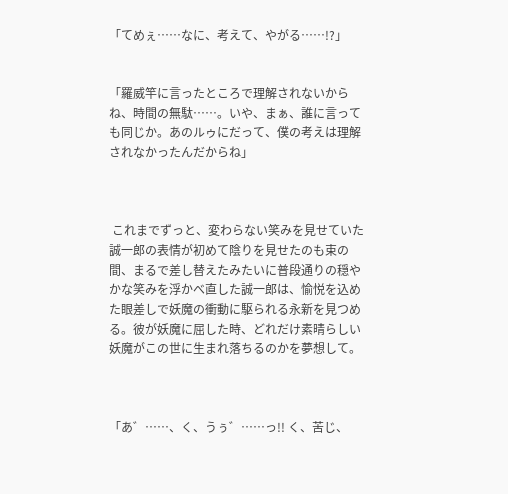「てめぇ……なに、考えて、やがる……!?」


「羅威竿に言ったところで理解されないからね、時間の無駄……。いや、まぁ、誰に言っても同じか。あのルゥにだって、僕の考えは理解されなかったんだからね」



 これまでずっと、変わらない笑みを見せていた誠一郎の表情が初めて陰りを見せたのも束の間、まるで差し替えたみたいに普段通りの穏やかな笑みを浮かべ直した誠一郎は、愉悦を込めた眼差しで妖魔の衝動に駆られる永新を見つめる。彼が妖魔に屈した時、どれだけ素晴らしい妖魔がこの世に生まれ落ちるのかを夢想して。



「あ゛……、く、うぅ゛……っ!! く、苦じ、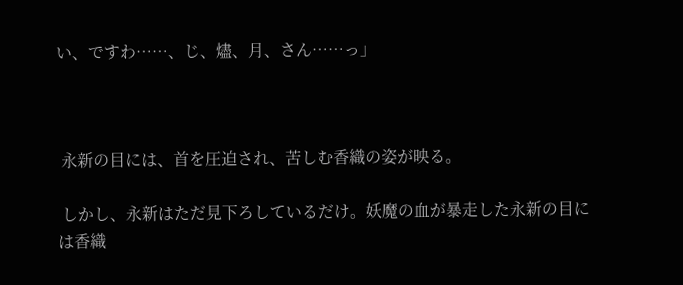い、ですわ……、じ、燼、月、さん……っ」



 永新の目には、首を圧迫され、苦しむ香織の姿が映る。

 しかし、永新はただ見下ろしているだけ。妖魔の血が暴走した永新の目には香織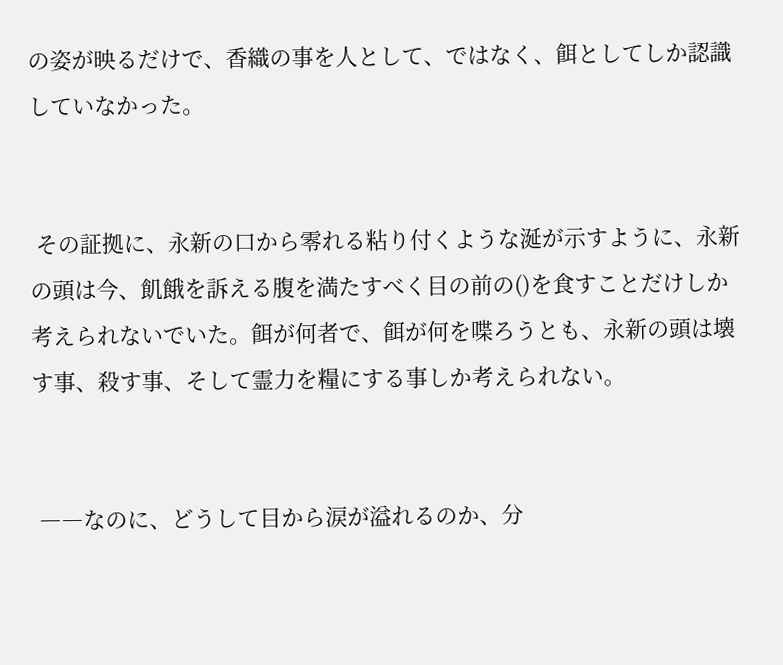の姿が映るだけで、香織の事を人として、ではなく、餌としてしか認識していなかった。


 その証拠に、永新の口から零れる粘り付くような涎が示すように、永新の頭は今、飢餓を訴える腹を満たすべく目の前の()を食すことだけしか考えられないでいた。餌が何者で、餌が何を喋ろうとも、永新の頭は壊す事、殺す事、そして霊力を糧にする事しか考えられない。


 ――なのに、どうして目から涙が溢れるのか、分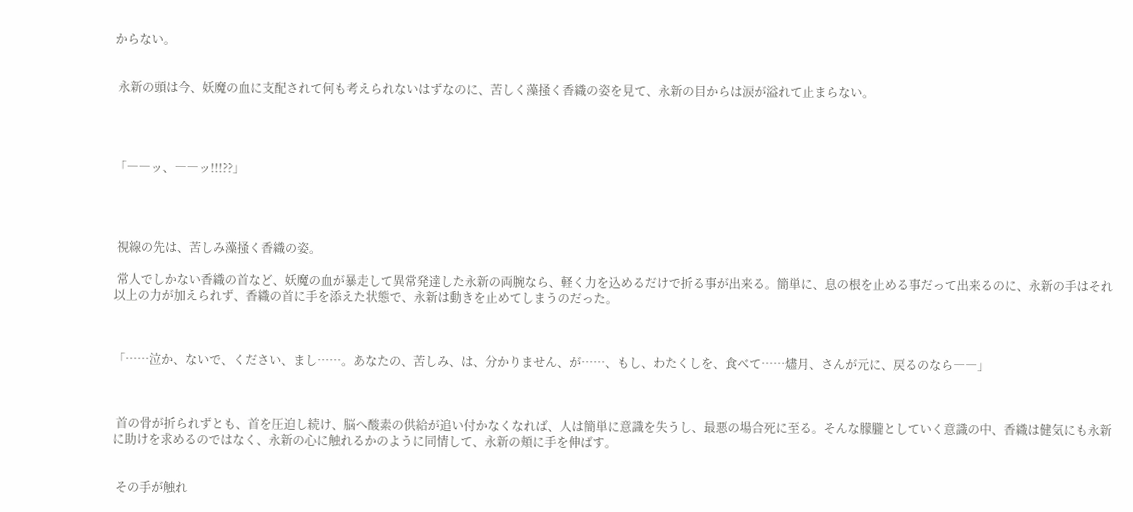からない。


 永新の頭は今、妖魔の血に支配されて何も考えられないはずなのに、苦しく藻掻く香織の姿を見て、永新の目からは涙が溢れて止まらない。




「――ッ、――ッ!!!??」




 視線の先は、苦しみ藻掻く香織の姿。

 常人でしかない香織の首など、妖魔の血が暴走して異常発達した永新の両腕なら、軽く力を込めるだけで折る事が出来る。簡単に、息の根を止める事だって出来るのに、永新の手はそれ以上の力が加えられず、香織の首に手を添えた状態で、永新は動きを止めてしまうのだった。



「……泣か、ないで、ください、まし……。あなたの、苦しみ、は、分かりません、が……、もし、わたくしを、食べて……燼月、さんが元に、戻るのなら――」



 首の骨が折られずとも、首を圧迫し続け、脳へ酸素の供給が追い付かなくなれば、人は簡単に意識を失うし、最悪の場合死に至る。そんな朦朧としていく意識の中、香織は健気にも永新に助けを求めるのではなく、永新の心に触れるかのように同情して、永新の頬に手を伸ばす。


 その手が触れ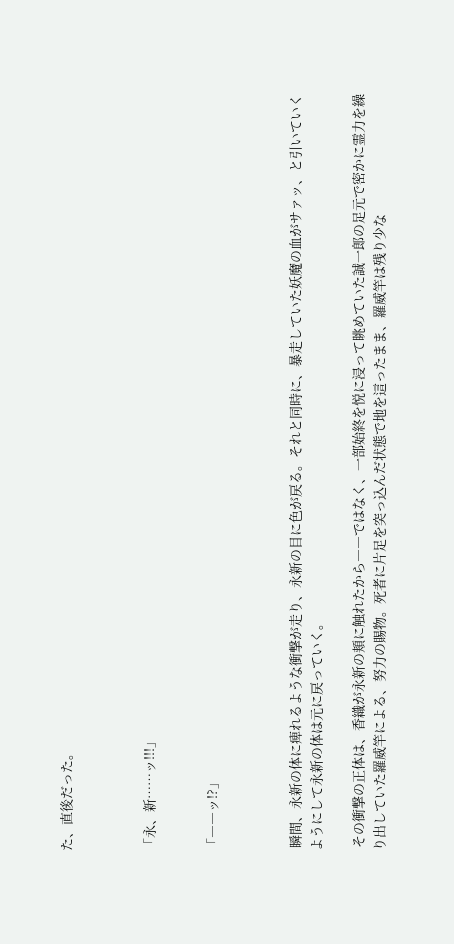た、直後だった。



「永、新……ッ!!!」


「――ッ!?」



 瞬間、永新の体に痺れるような衝撃が走り、永新の目に色が戻る。それと同時に、暴走していた妖魔の血がサァッ、と引いていくようにして永新の体は元に戻っていく。

 その衝撃の正体は、香織が永新の頬に触れたから――ではなく、一部始終を悦に浸って眺めていた誠一郎の足元で密かに霊力を繰り出していた羅威竿による、努力の賜物。死者に片足を突っ込んだ状態で地を這ったまま、羅威竿は残り少な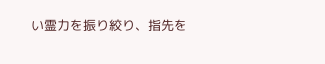い霊力を振り絞り、指先を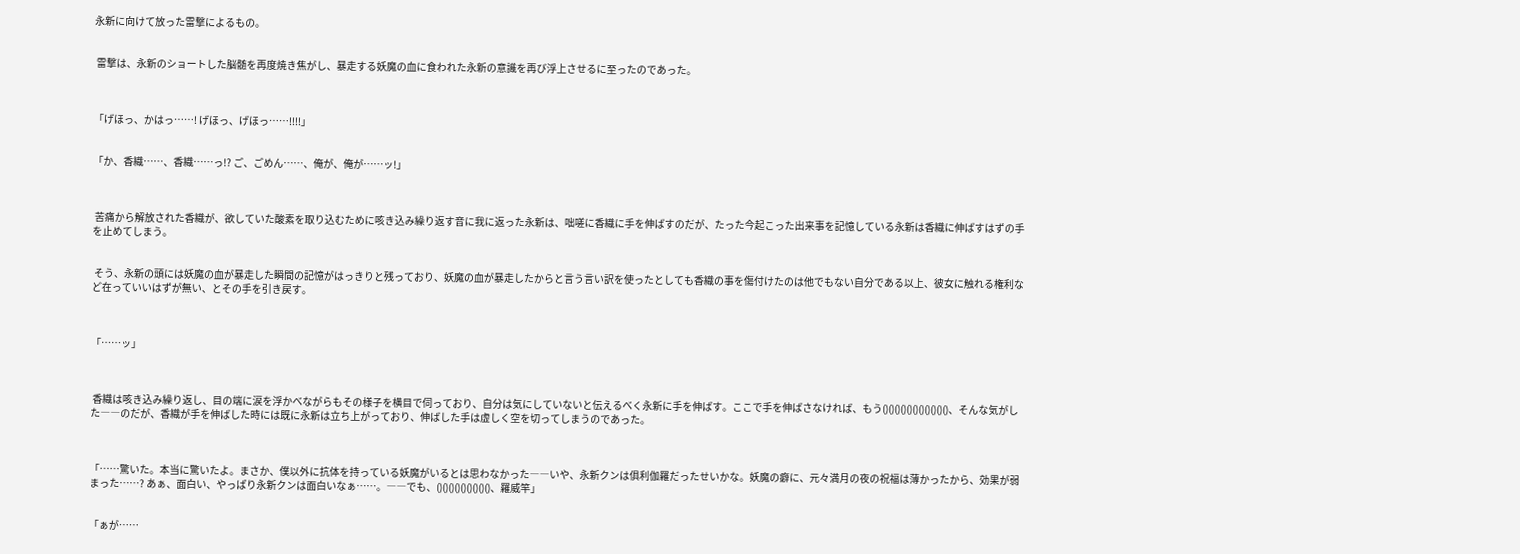永新に向けて放った雷撃によるもの。


 雷撃は、永新のショートした脳髄を再度焼き焦がし、暴走する妖魔の血に食われた永新の意識を再び浮上させるに至ったのであった。



「げほっ、かはっ……! げほっ、げほっ……!!!!」


「か、香織……、香織……っ!? ご、ごめん……、俺が、俺が……ッ!」



 苦痛から解放された香織が、欲していた酸素を取り込むために咳き込み繰り返す音に我に返った永新は、咄嗟に香織に手を伸ばすのだが、たった今起こった出来事を記憶している永新は香織に伸ばすはずの手を止めてしまう。


 そう、永新の頭には妖魔の血が暴走した瞬間の記憶がはっきりと残っており、妖魔の血が暴走したからと言う言い訳を使ったとしても香織の事を傷付けたのは他でもない自分である以上、彼女に触れる権利など在っていいはずが無い、とその手を引き戻す。



「……ッ」



 香織は咳き込み繰り返し、目の端に涙を浮かべながらもその様子を横目で伺っており、自分は気にしていないと伝えるべく永新に手を伸ばす。ここで手を伸ばさなければ、もう()()()()()()()()()()()、そんな気がした――のだが、香織が手を伸ばした時には既に永新は立ち上がっており、伸ばした手は虚しく空を切ってしまうのであった。



「……驚いた。本当に驚いたよ。まさか、僕以外に抗体を持っている妖魔がいるとは思わなかった――いや、永新クンは俱利伽羅だったせいかな。妖魔の癖に、元々満月の夜の祝福は薄かったから、効果が弱まった……? あぁ、面白い、やっぱり永新クンは面白いなぁ……。――でも、()()()()()()()()()、羅威竿」


「ぁが……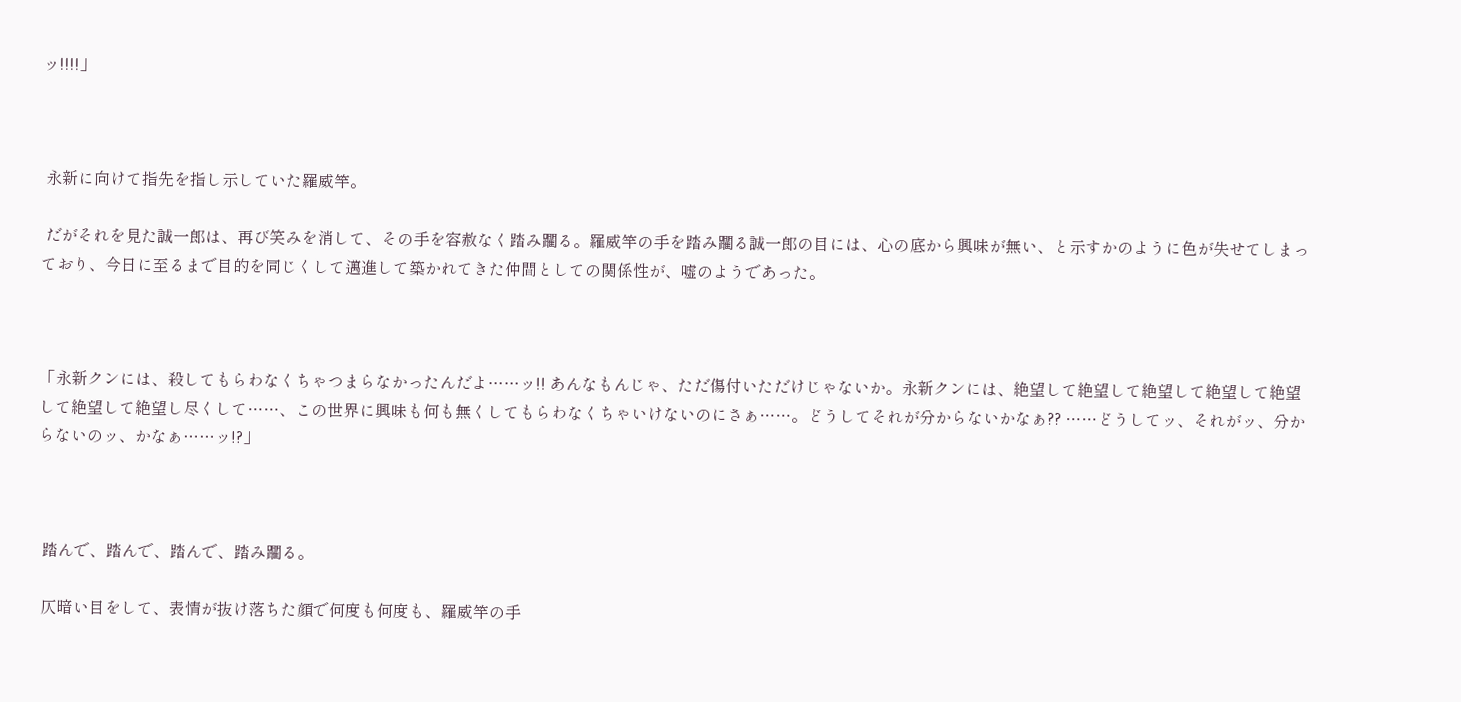ッ!!!!」



 永新に向けて指先を指し示していた羅威竿。

 だがそれを見た誠一郎は、再び笑みを消して、その手を容赦なく踏み躙る。羅威竿の手を踏み躙る誠一郎の目には、心の底から興味が無い、と示すかのように色が失せてしまっており、今日に至るまで目的を同じくして邁進して築かれてきた仲間としての関係性が、嘘のようであった。



「永新クンには、殺してもらわなくちゃつまらなかったんだよ……ッ!! あんなもんじゃ、ただ傷付いただけじゃないか。永新クンには、絶望して絶望して絶望して絶望して絶望して絶望して絶望し尽くして……、この世界に興味も何も無くしてもらわなくちゃいけないのにさぁ……。どうしてそれが分からないかなぁ?? ……どうしてッ、それがッ、分からないのッ、かなぁ……ッ!?」



 踏んで、踏んで、踏んで、踏み躙る。

 仄暗い目をして、表情が抜け落ちた顔で何度も何度も、羅威竿の手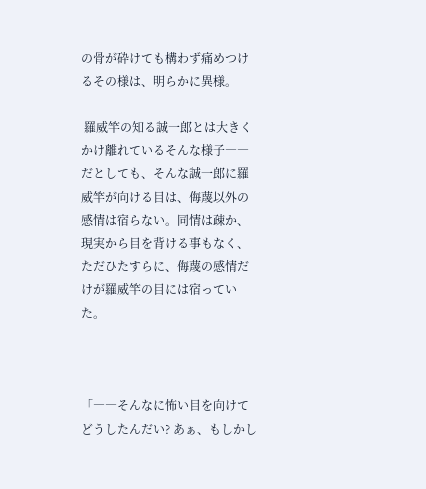の骨が砕けても構わず痛めつけるその様は、明らかに異様。

 羅威竿の知る誠一郎とは大きくかけ離れているそんな様子――だとしても、そんな誠一郎に羅威竿が向ける目は、侮蔑以外の感情は宿らない。同情は疎か、現実から目を背ける事もなく、ただひたすらに、侮蔑の感情だけが羅威竿の目には宿っていた。



「――そんなに怖い目を向けてどうしたんだい? あぁ、もしかし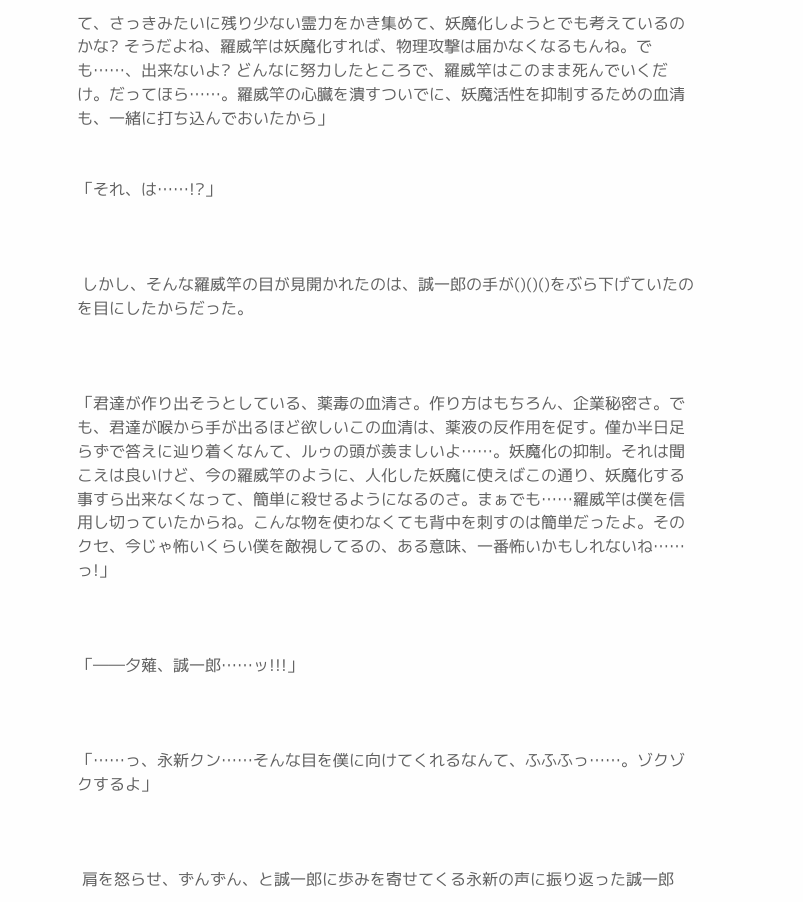て、さっきみたいに残り少ない霊力をかき集めて、妖魔化しようとでも考えているのかな? そうだよね、羅威竿は妖魔化すれば、物理攻撃は届かなくなるもんね。でも……、出来ないよ? どんなに努力したところで、羅威竿はこのまま死んでいくだけ。だってほら……。羅威竿の心臓を潰すついでに、妖魔活性を抑制するための血清も、一緒に打ち込んでおいたから」


「それ、は……!?」



 しかし、そんな羅威竿の目が見開かれたのは、誠一郎の手が()()()をぶら下げていたのを目にしたからだった。



「君達が作り出そうとしている、薬毒の血清さ。作り方はもちろん、企業秘密さ。でも、君達が喉から手が出るほど欲しいこの血清は、薬液の反作用を促す。僅か半日足らずで答えに辿り着くなんて、ルゥの頭が羨ましいよ……。妖魔化の抑制。それは聞こえは良いけど、今の羅威竿のように、人化した妖魔に使えばこの通り、妖魔化する事すら出来なくなって、簡単に殺せるようになるのさ。まぁでも……羅威竿は僕を信用し切っていたからね。こんな物を使わなくても背中を刺すのは簡単だったよ。そのクセ、今じゃ怖いくらい僕を敵視してるの、ある意味、一番怖いかもしれないね……っ!」



「――夕薙、誠一郎……ッ!!!」



「……っ、永新クン……そんな目を僕に向けてくれるなんて、ふふふっ……。ゾクゾクするよ」



 肩を怒らせ、ずんずん、と誠一郎に歩みを寄せてくる永新の声に振り返った誠一郎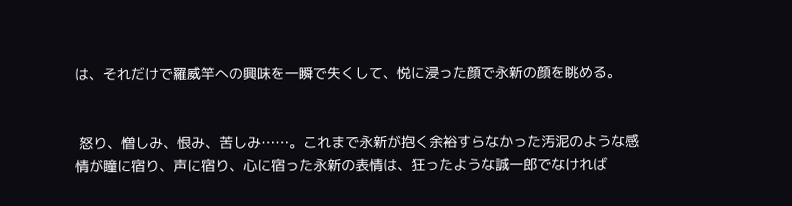は、それだけで羅威竿への興味を一瞬で失くして、悦に浸った顔で永新の顔を眺める。


 怒り、憎しみ、恨み、苦しみ……。これまで永新が抱く余裕すらなかった汚泥のような感情が瞳に宿り、声に宿り、心に宿った永新の表情は、狂ったような誠一郎でなければ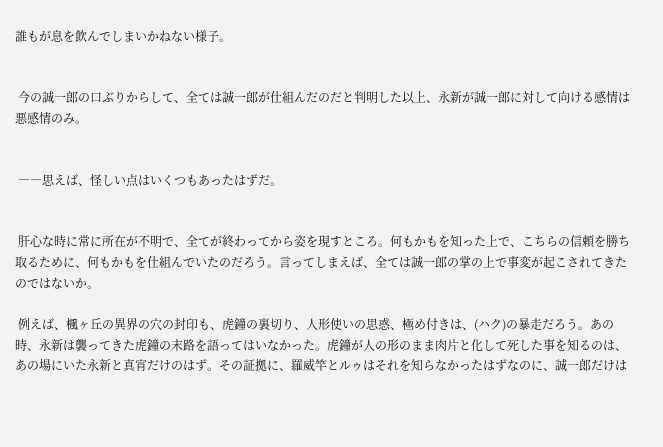誰もが息を飲んでしまいかねない様子。


 今の誠一郎の口ぶりからして、全ては誠一郎が仕組んだのだと判明した以上、永新が誠一郎に対して向ける感情は悪感情のみ。


 ――思えば、怪しい点はいくつもあったはずだ。


 肝心な時に常に所在が不明で、全てが終わってから姿を現すところ。何もかもを知った上で、こちらの信頼を勝ち取るために、何もかもを仕組んでいたのだろう。言ってしまえば、全ては誠一郎の掌の上で事変が起こされてきたのではないか。

 例えば、楓ヶ丘の異界の穴の封印も、虎鐘の裏切り、人形使いの思惑、極め付きは、(ハク)の暴走だろう。あの時、永新は襲ってきた虎鐘の末路を語ってはいなかった。虎鐘が人の形のまま肉片と化して死した事を知るのは、あの場にいた永新と真宵だけのはず。その証拠に、羅威竿とルゥはそれを知らなかったはずなのに、誠一郎だけは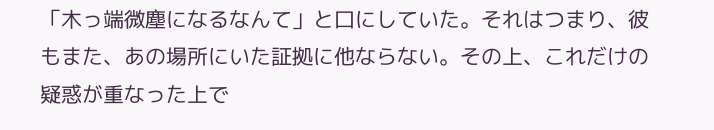「木っ端微塵になるなんて」と口にしていた。それはつまり、彼もまた、あの場所にいた証拠に他ならない。その上、これだけの疑惑が重なった上で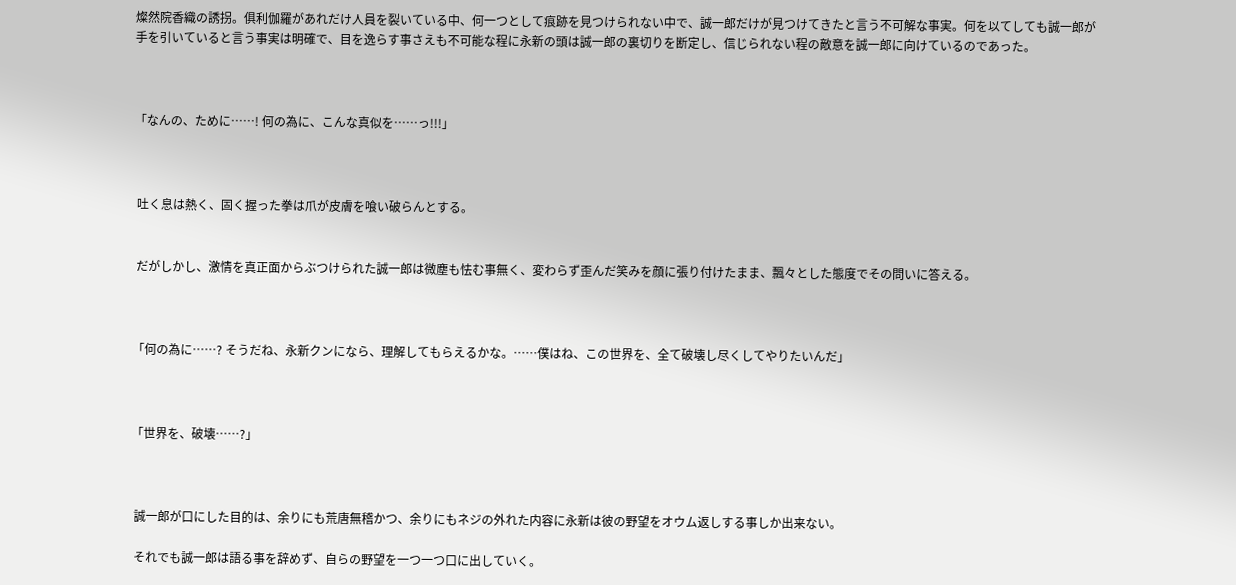燦然院香織の誘拐。俱利伽羅があれだけ人員を裂いている中、何一つとして痕跡を見つけられない中で、誠一郎だけが見つけてきたと言う不可解な事実。何を以てしても誠一郎が手を引いていると言う事実は明確で、目を逸らす事さえも不可能な程に永新の頭は誠一郎の裏切りを断定し、信じられない程の敵意を誠一郎に向けているのであった。



「なんの、ために……! 何の為に、こんな真似を……っ!!!」



 吐く息は熱く、固く握った拳は爪が皮膚を喰い破らんとする。


 だがしかし、激情を真正面からぶつけられた誠一郎は微塵も怯む事無く、変わらず歪んだ笑みを顔に張り付けたまま、飄々とした態度でその問いに答える。



「何の為に……? そうだね、永新クンになら、理解してもらえるかな。……僕はね、この世界を、全て破壊し尽くしてやりたいんだ」



「世界を、破壊……?」



 誠一郎が口にした目的は、余りにも荒唐無稽かつ、余りにもネジの外れた内容に永新は彼の野望をオウム返しする事しか出来ない。

 それでも誠一郎は語る事を辞めず、自らの野望を一つ一つ口に出していく。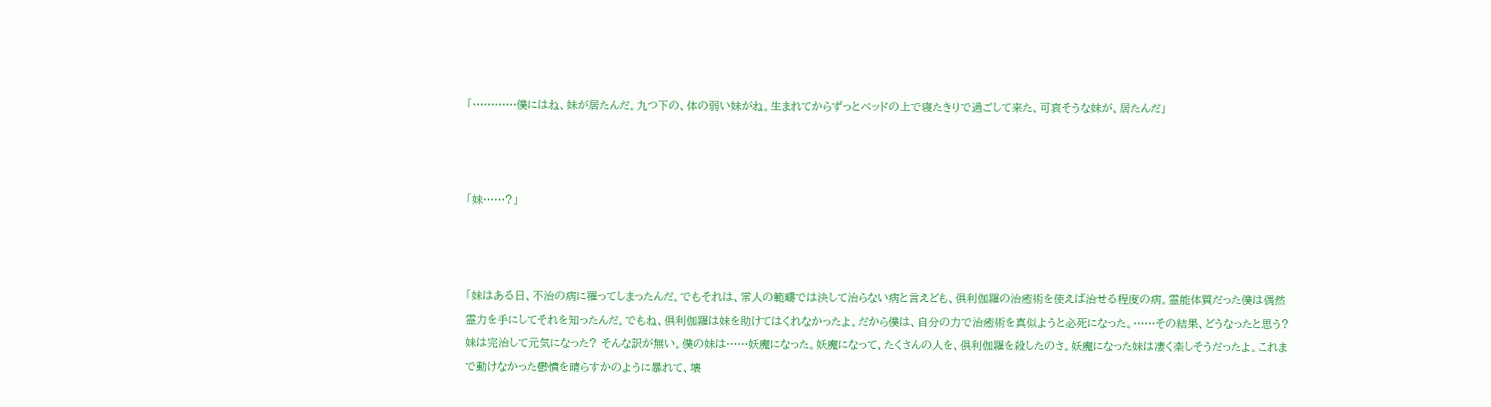「…………僕にはね、妹が居たんだ。九つ下の、体の弱い妹がね。生まれてからずっとベッドの上で寝たきりで過ごして来た、可哀そうな妹が、居たんだ」



「妹……?」



「妹はある日、不治の病に罹ってしまったんだ。でもそれは、常人の範疇では決して治らない病と言えども、倶利伽羅の治癒術を使えば治せる程度の病。霊能体質だった僕は偶然霊力を手にしてそれを知ったんだ。でもね、倶利伽羅は妹を助けてはくれなかったよ。だから僕は、自分の力で治癒術を真似ようと必死になった。……その結果、どうなったと思う? 妹は完治して元気になった? そんな訳が無い。僕の妹は……妖魔になった。妖魔になって、たくさんの人を、倶利伽羅を殺したのさ。妖魔になった妹は凄く楽しそうだったよ。これまで動けなかった鬱憤を晴らすかのように暴れて、壊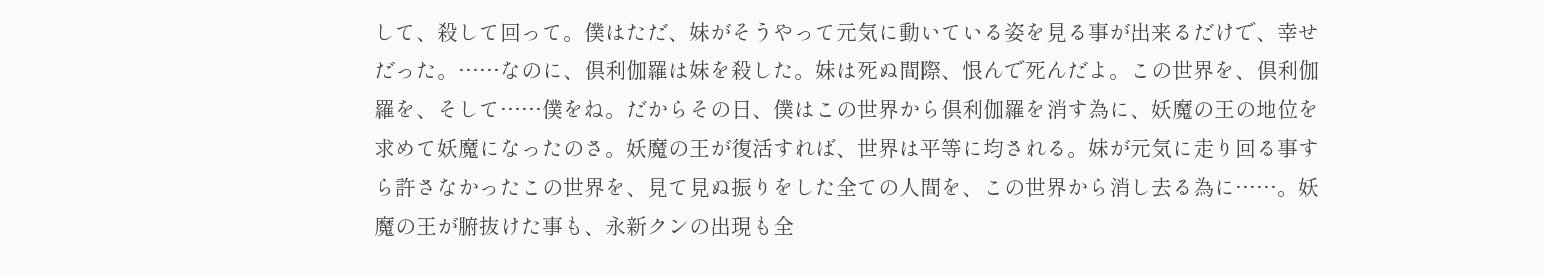して、殺して回って。僕はただ、妹がそうやって元気に動いている姿を見る事が出来るだけで、幸せだった。……なのに、倶利伽羅は妹を殺した。妹は死ぬ間際、恨んで死んだよ。この世界を、倶利伽羅を、そして……僕をね。だからその日、僕はこの世界から倶利伽羅を消す為に、妖魔の王の地位を求めて妖魔になったのさ。妖魔の王が復活すれば、世界は平等に均される。妹が元気に走り回る事すら許さなかったこの世界を、見て見ぬ振りをした全ての人間を、この世界から消し去る為に……。妖魔の王が腑抜けた事も、永新クンの出現も全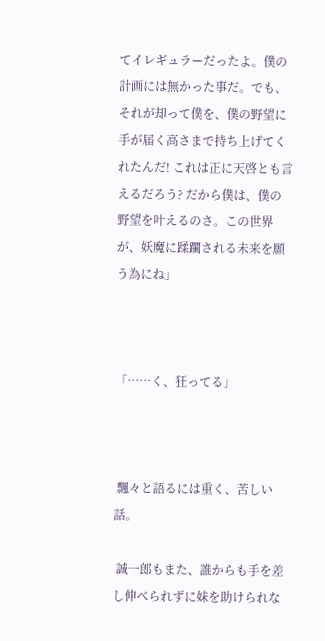てイレギュラーだったよ。僕の計画には無かった事だ。でも、それが却って僕を、僕の野望に手が届く高さまで持ち上げてくれたんだ! これは正に天啓とも言えるだろう? だから僕は、僕の野望を叶えるのさ。この世界が、妖魔に蹂躙される未来を願う為にね」



「……く、狂ってる」



 飄々と語るには重く、苦しい話。

 誠一郎もまた、誰からも手を差し伸べられずに妹を助けられな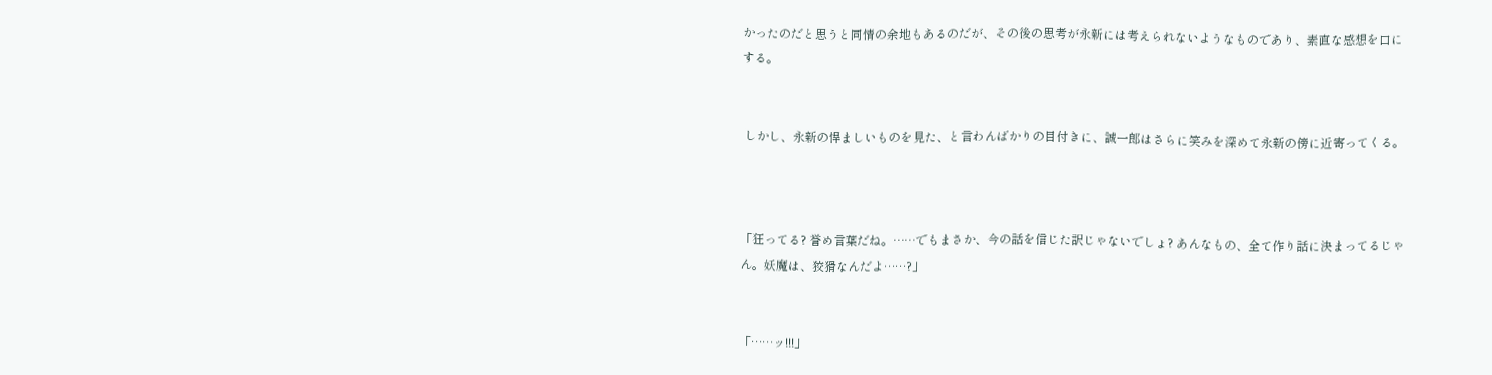かったのだと思うと同情の余地もあるのだが、その後の思考が永新には考えられないようなものであり、素直な感想を口にする。


 しかし、永新の悍ましいものを見た、と言わんばかりの目付きに、誠一郎はさらに笑みを深めて永新の傍に近寄ってくる。



「狂ってる? 誉め言葉だね。……でもまさか、今の話を信じた訳じゃないでしょ? あんなもの、全て作り話に決まってるじゃん。妖魔は、狡猾なんだよ……?」


「……ッ!!!」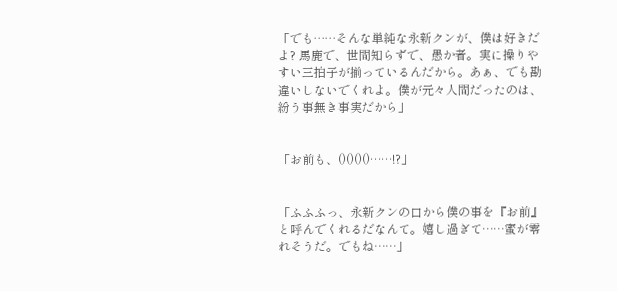「でも……そんな単純な永新クンが、僕は好きだよ? 馬鹿で、世間知らずで、愚か者。実に操りやすい三拍子が揃っているんだから。あぁ、でも勘違いしないでくれよ。僕が元々人間だったのは、紛う事無き事実だから」


「お前も、()()()()……!?」


「ふふふっ、永新クンの口から僕の事を『お前』と呼んでくれるだなんて。嬉し過ぎて……蜜が零れそうだ。でもね……」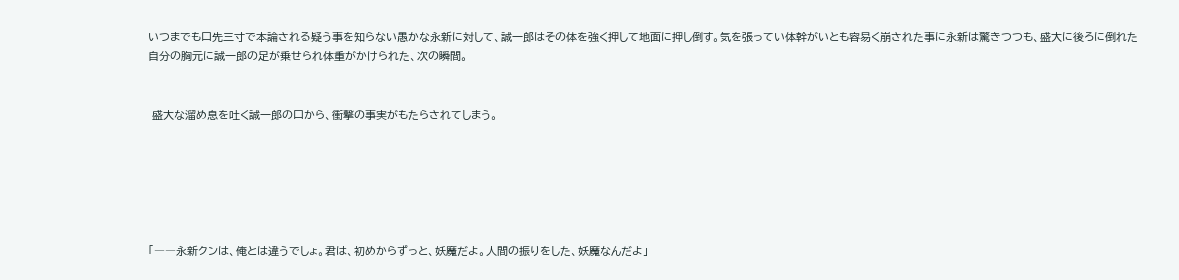いつまでも口先三寸で本論される疑う事を知らない愚かな永新に対して、誠一郎はその体を強く押して地面に押し倒す。気を張ってい体幹がいとも容易く崩された事に永新は驚きつつも、盛大に後ろに倒れた自分の胸元に誠一郎の足が乗せられ体重がかけられた、次の瞬間。


 盛大な溜め息を吐く誠一郎の口から、衝撃の事実がもたらされてしまう。






「――永新クンは、俺とは違うでしょ。君は、初めからずっと、妖魔だよ。人間の振りをした、妖魔なんだよ」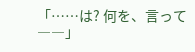「……は? 何を、言って――」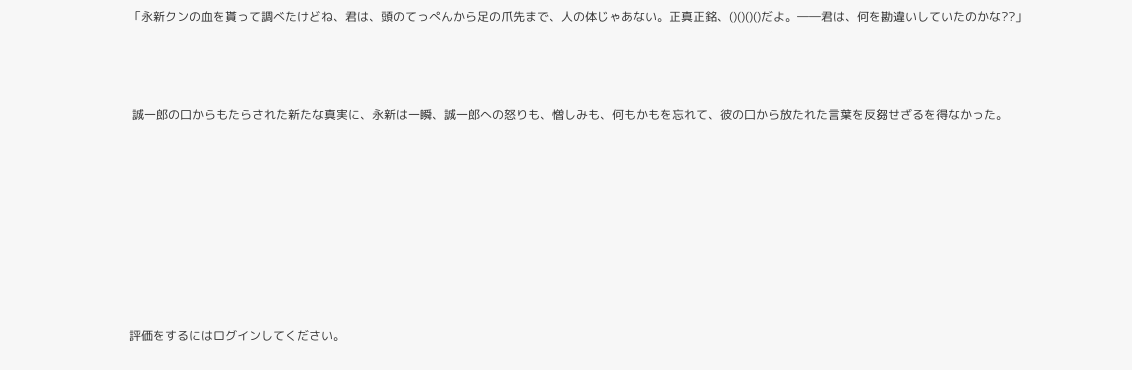「永新クンの血を貰って調べたけどね、君は、頭のてっぺんから足の爪先まで、人の体じゃあない。正真正銘、()()()()だよ。――君は、何を勘違いしていたのかな??」



 誠一郎の口からもたらされた新たな真実に、永新は一瞬、誠一郎への怒りも、憎しみも、何もかもを忘れて、彼の口から放たれた言葉を反芻せざるを得なかった。








評価をするにはログインしてください。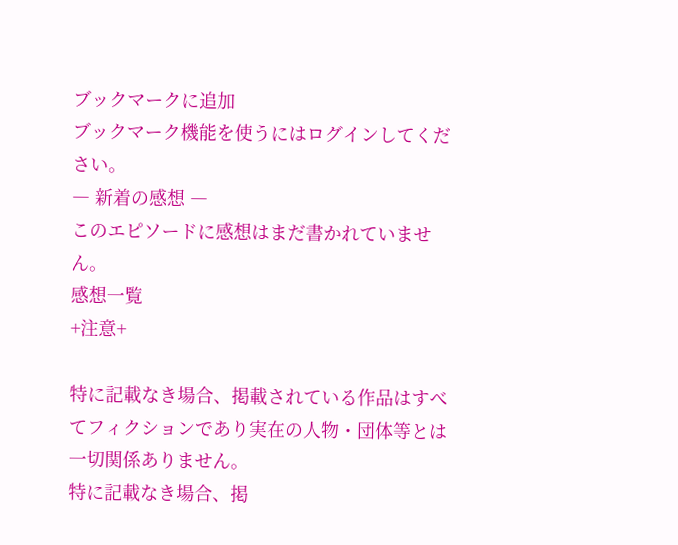ブックマークに追加
ブックマーク機能を使うにはログインしてください。
― 新着の感想 ―
このエピソードに感想はまだ書かれていません。
感想一覧
+注意+

特に記載なき場合、掲載されている作品はすべてフィクションであり実在の人物・団体等とは一切関係ありません。
特に記載なき場合、掲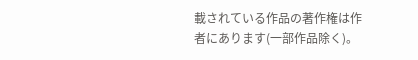載されている作品の著作権は作者にあります(一部作品除く)。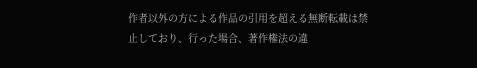作者以外の方による作品の引用を超える無断転載は禁止しており、行った場合、著作権法の違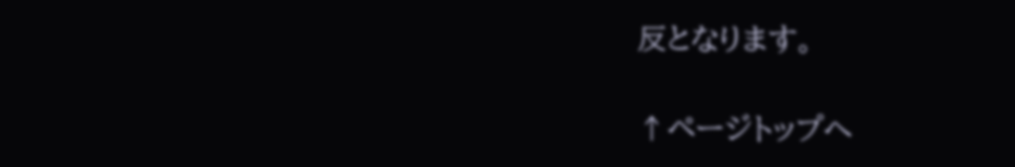反となります。

↑ページトップへ